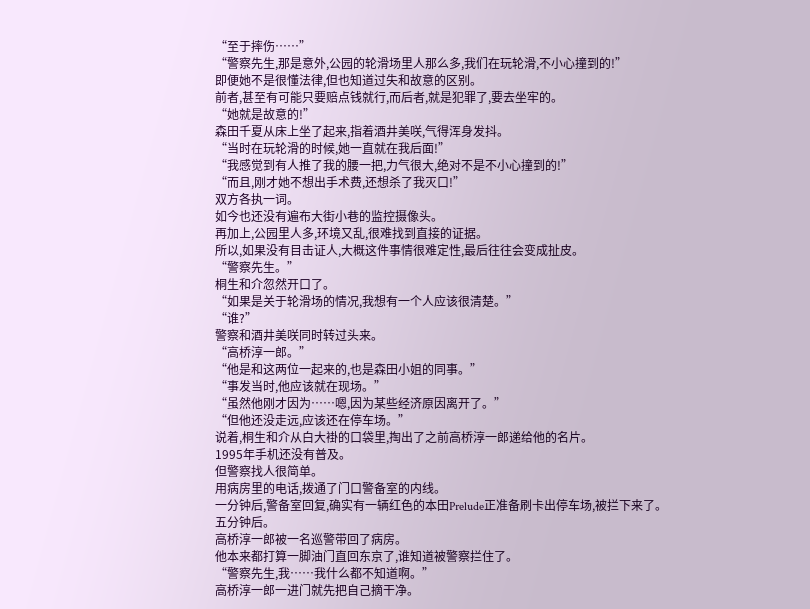“至于摔伤……”
“警察先生,那是意外,公园的轮滑场里人那么多,我们在玩轮滑,不小心撞到的!”
即便她不是很懂法律,但也知道过失和故意的区别。
前者,甚至有可能只要赔点钱就行,而后者,就是犯罪了,要去坐牢的。
“她就是故意的!”
森田千夏从床上坐了起来,指着酒井美咲,气得浑身发抖。
“当时在玩轮滑的时候,她一直就在我后面!”
“我感觉到有人推了我的腰一把,力气很大,绝对不是不小心撞到的!”
“而且,刚才她不想出手术费,还想杀了我灭口!”
双方各执一词。
如今也还没有遍布大街小巷的监控摄像头。
再加上,公园里人多,环境又乱,很难找到直接的证据。
所以,如果没有目击证人,大概这件事情很难定性,最后往往会变成扯皮。
“警察先生。”
桐生和介忽然开口了。
“如果是关于轮滑场的情况,我想有一个人应该很清楚。”
“谁?”
警察和酒井美咲同时转过头来。
“高桥淳一郎。”
“他是和这两位一起来的,也是森田小姐的同事。”
“事发当时,他应该就在现场。”
“虽然他刚才因为……嗯,因为某些经济原因离开了。”
“但他还没走远,应该还在停车场。”
说着,桐生和介从白大褂的口袋里,掏出了之前高桥淳一郎递给他的名片。
1995年手机还没有普及。
但警察找人很简单。
用病房里的电话,拨通了门口警备室的内线。
一分钟后,警备室回复,确实有一辆红色的本田Prelude正准备刷卡出停车场,被拦下来了。
五分钟后。
高桥淳一郎被一名巡警带回了病房。
他本来都打算一脚油门直回东京了,谁知道被警察拦住了。
“警察先生,我……我什么都不知道啊。”
高桥淳一郎一进门就先把自己摘干净。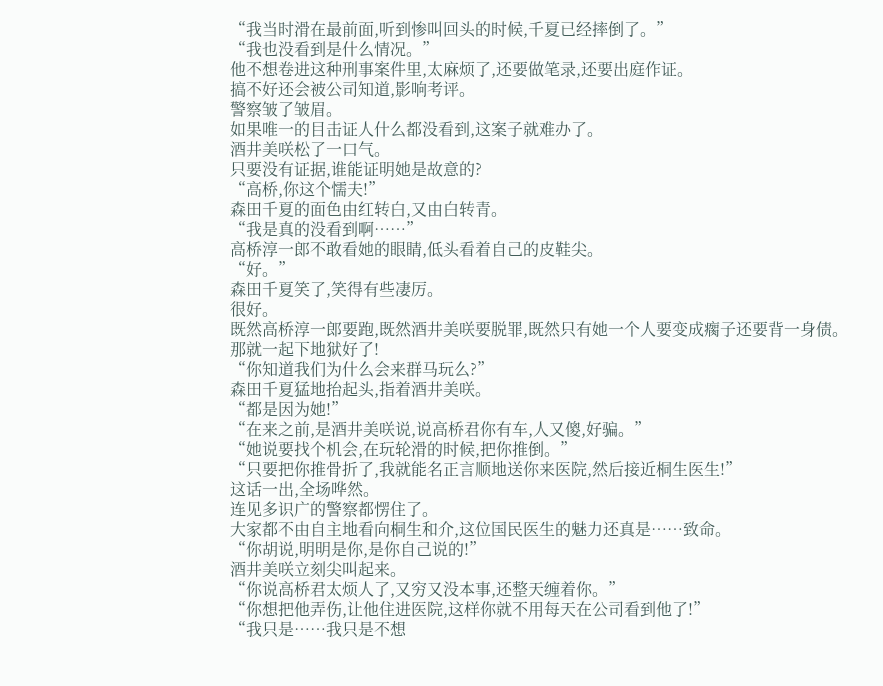“我当时滑在最前面,听到惨叫回头的时候,千夏已经摔倒了。”
“我也没看到是什么情况。”
他不想卷进这种刑事案件里,太麻烦了,还要做笔录,还要出庭作证。
搞不好还会被公司知道,影响考评。
警察皱了皱眉。
如果唯一的目击证人什么都没看到,这案子就难办了。
酒井美咲松了一口气。
只要没有证据,谁能证明她是故意的?
“高桥,你这个懦夫!”
森田千夏的面色由红转白,又由白转青。
“我是真的没看到啊……”
高桥淳一郎不敢看她的眼睛,低头看着自己的皮鞋尖。
“好。”
森田千夏笑了,笑得有些凄厉。
很好。
既然高桥淳一郎要跑,既然酒井美咲要脱罪,既然只有她一个人要变成瘸子还要背一身债。
那就一起下地狱好了!
“你知道我们为什么会来群马玩么?”
森田千夏猛地抬起头,指着酒井美咲。
“都是因为她!”
“在来之前,是酒井美咲说,说高桥君你有车,人又傻,好骗。”
“她说要找个机会,在玩轮滑的时候,把你推倒。”
“只要把你推骨折了,我就能名正言顺地送你来医院,然后接近桐生医生!”
这话一出,全场哗然。
连见多识广的警察都愣住了。
大家都不由自主地看向桐生和介,这位国民医生的魅力还真是……致命。
“你胡说,明明是你,是你自己说的!”
酒井美咲立刻尖叫起来。
“你说高桥君太烦人了,又穷又没本事,还整天缠着你。”
“你想把他弄伤,让他住进医院,这样你就不用每天在公司看到他了!”
“我只是……我只是不想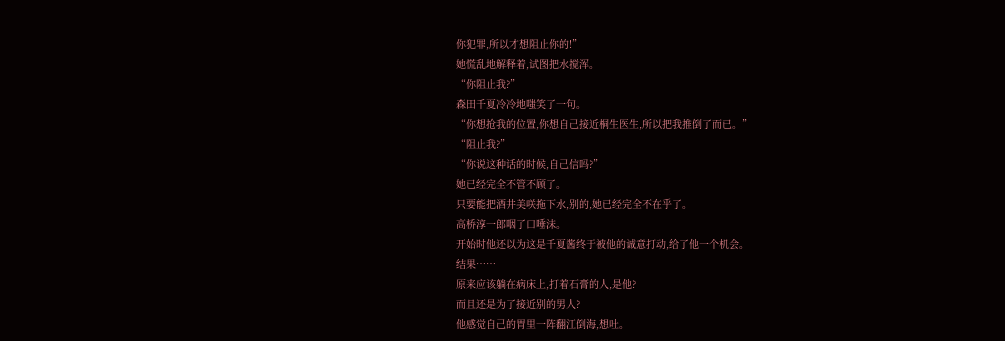你犯罪,所以才想阻止你的!”
她慌乱地解释着,试图把水搅浑。
“你阻止我?”
森田千夏冷冷地嗤笑了一句。
“你想抢我的位置,你想自己接近桐生医生,所以把我推倒了而已。”
“阻止我?”
“你说这种话的时候,自己信吗?”
她已经完全不管不顾了。
只要能把酒井美咲拖下水,别的,她已经完全不在乎了。
高桥淳一郎咽了口唾沫。
开始时他还以为这是千夏酱终于被他的诚意打动,给了他一个机会。
结果……
原来应该躺在病床上,打着石膏的人,是他?
而且还是为了接近别的男人?
他感觉自己的胃里一阵翻江倒海,想吐。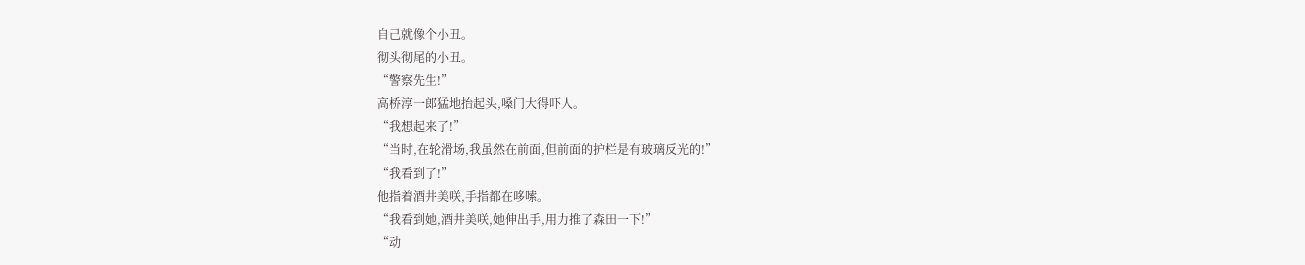自己就像个小丑。
彻头彻尾的小丑。
“警察先生!”
高桥淳一郎猛地抬起头,嗓门大得吓人。
“我想起来了!”
“当时,在轮滑场,我虽然在前面,但前面的护栏是有玻璃反光的!”
“我看到了!”
他指着酒井美咲,手指都在哆嗦。
“我看到她,酒井美咲,她伸出手,用力推了森田一下!”
“动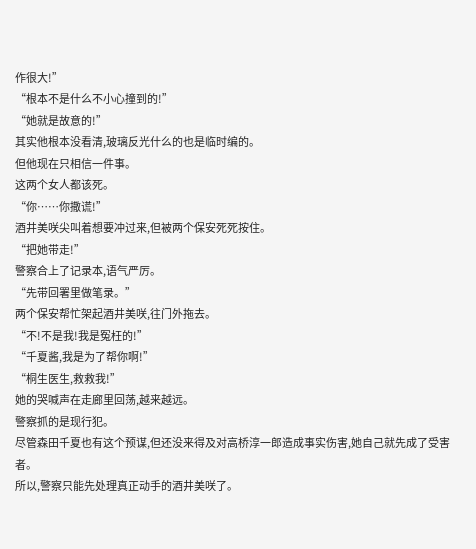作很大!”
“根本不是什么不小心撞到的!”
“她就是故意的!”
其实他根本没看清,玻璃反光什么的也是临时编的。
但他现在只相信一件事。
这两个女人都该死。
“你……你撒谎!”
酒井美咲尖叫着想要冲过来,但被两个保安死死按住。
“把她带走!”
警察合上了记录本,语气严厉。
“先带回署里做笔录。”
两个保安帮忙架起酒井美咲,往门外拖去。
“不!不是我!我是冤枉的!”
“千夏酱,我是为了帮你啊!”
“桐生医生,救救我!”
她的哭喊声在走廊里回荡,越来越远。
警察抓的是现行犯。
尽管森田千夏也有这个预谋,但还没来得及对高桥淳一郎造成事实伤害,她自己就先成了受害者。
所以,警察只能先处理真正动手的酒井美咲了。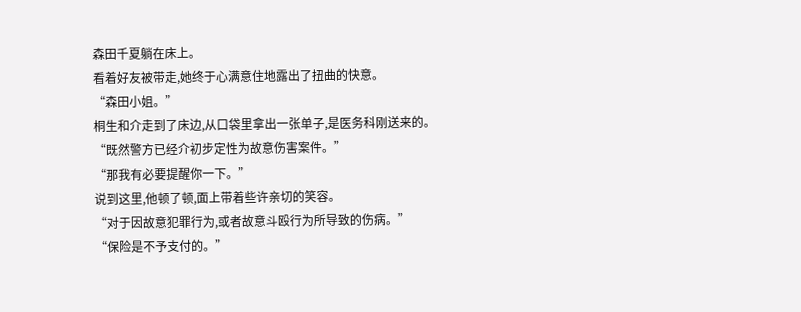森田千夏躺在床上。
看着好友被带走,她终于心满意住地露出了扭曲的快意。
“森田小姐。”
桐生和介走到了床边,从口袋里拿出一张单子,是医务科刚送来的。
“既然警方已经介初步定性为故意伤害案件。”
“那我有必要提醒你一下。”
说到这里,他顿了顿,面上带着些许亲切的笑容。
“对于因故意犯罪行为,或者故意斗殴行为所导致的伤病。”
“保险是不予支付的。”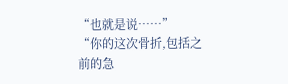“也就是说……”
“你的这次骨折,包括之前的急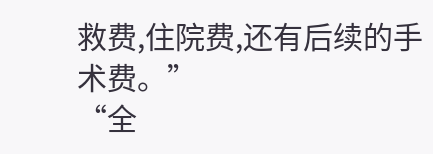救费,住院费,还有后续的手术费。”
“全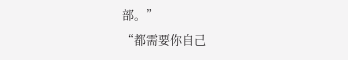部。”
“都需要你自己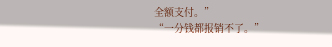全额支付。”
“一分钱都报销不了。”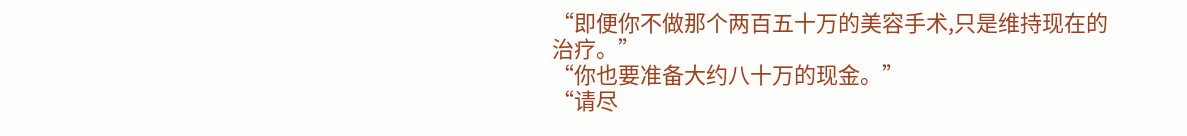“即便你不做那个两百五十万的美容手术,只是维持现在的治疗。”
“你也要准备大约八十万的现金。”
“请尽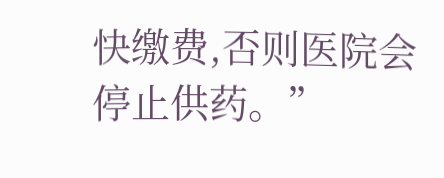快缴费,否则医院会停止供药。”